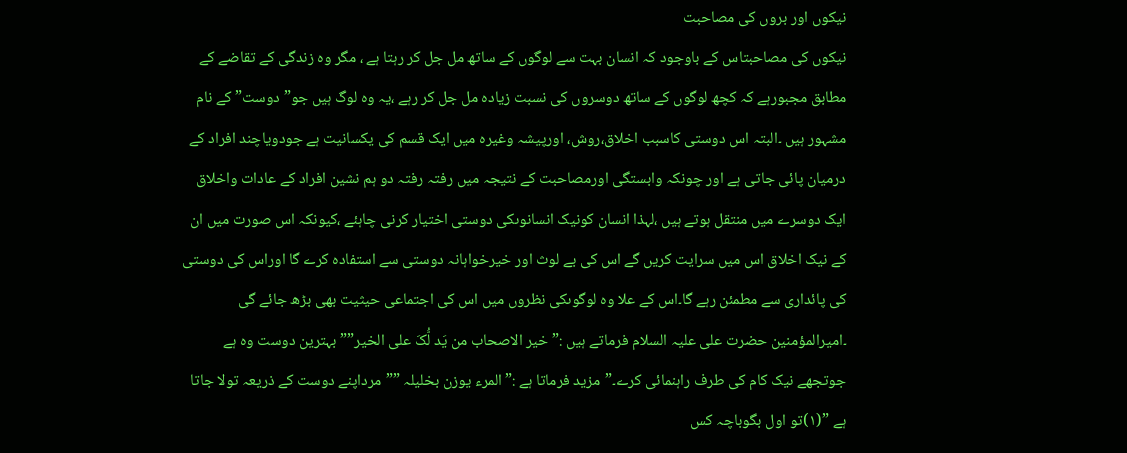نیکوں اور بروں کی مصاحبت
نیکوں کی مصاحبتاس کے باوجود کہ انسان بہت سے لوگوں کے ساتھ مل جل کر رہتا ہے ، مگر وہ زندگی کے تقاضے کے مطابق مجبورہے کہ کچھ لوگوں کے ساتھ دوسروں کی نسبت زیادہ مل جل کر رہے ،یہ وہ لوگ ہیں جو”دوست” کے نام مشہور ہیں ۔البتہ اس دوستی کاسبب اخلاق،روش، اورپیشہ وغیرہ میں ایک قسم کی یکسانیت ہے جودویاچند افراد کے درمیان پائی جاتی ہے اور چونکہ وابستگی اورمصاحبت کے نتیجہ میں رفتہ رفتہ دو ہم نشین افراد کے عادات واخلاق ایک دوسرے میں منتقل ہوتے ہیں ،لہذا انسان کونیک انسانوںکی دوستی اختیار کرنی چاہئے ،کیونکہ اس صورت میں ان کے نیک اخلاق اس میں سرایت کریں گے اس کی بے لوث اور خیرخواہانہ دوستی سے استفادہ کرے گا اوراس کی دوستی کی پائداری سے مطمئن رہے گا۔اس کے علا وہ لوگوںکی نظروں میں اس کی اجتماعی حیثیت بھی بڑھ جائے گی ۔امیرالمؤمنین حضرت علی علیہ السلام فرماتے ہیں :”خیر الاصحاب من یَد لُّکَ علی الخیر””بہترین دوست وہ ہے جوتجھے نیک کام کی طرف راہنمائی کرے۔”مزید فرماتا ہے :”المرء یوزن بخلیلہ ””مرداپنے دوست کے ذریعہ تولا جاتا ہے ”(١)تو اول بگوباچہ کس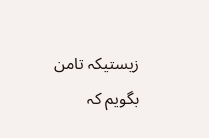زیستیکہ تامن بگویم کہ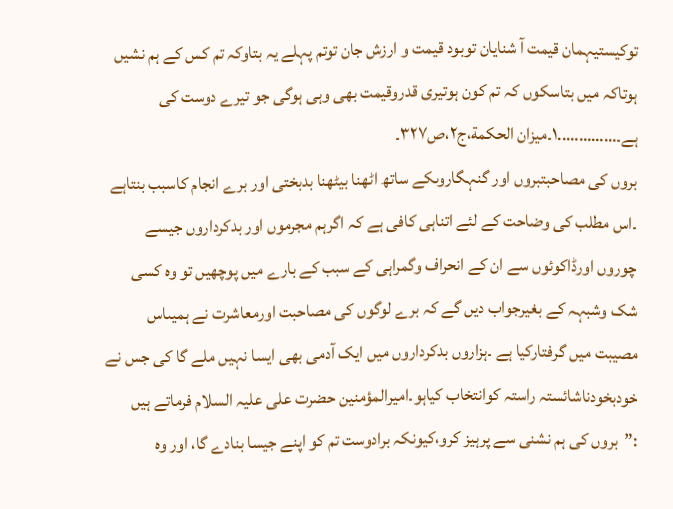توکیستیہمان قیمت آ شنایان توبود قیمت و ارزش جان توتم پہلے یہ بتاوکہ تم کس کے ہم نشیں ہوتاکہ میں بتاسکوں کہ تم کون ہوتیری قدروقیمت بھی وہی ہوگی جو تیرے دوست کی ہے۔…………..١۔میزان الحکمة،ج٢،ص٣٢٧۔
بروں کی مصاحبتبروں اور گنہگاروںکے ساتھ اٹھنا بیٹھنا بدبختی اور برے انجام کاسبب بنتاہے ۔اس مطلب کی وضاحت کے لئے اتناہی کافی ہے کہ اگرہم مجرموں اور بدکرداروں جیسے چوروں اورڈاکوئوں سے ان کے انحراف وگمراہی کے سبب کے بارے میں پوچھیں تو وہ کسی شک وشبہہ کے بغیرجواب دیں گے کہ برے لوگوں کی مصاحبت اورمعاشرت نے ہمیںاس مصیبت میں گرفتارکیا ہے ۔ہزاروں بدکرداروں میں ایک آدمی بھی ایسا نہیں ملے گا کی جس نے خودبخودناشائستہ راستہ کوانتخاب کیاہو۔امیرالمؤمنین حضرت علی علیہ السلام فرماتے ہیں :”بروں کی ہم نشنی سے پرہیز کرو،کیونکہ برادوست تم کو اپنے جیسا بنادے گا، اور وہ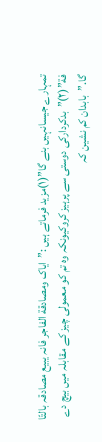تمہارے جیسانہیں بنے گا”(١)مزید فرماتے ہیں :”ایاک ومصادقة الفاجر فانہ یبیع مصادقہ بالتّا فة”(٢)”بدکردارکی دوستی سے پرہیز کروکیونکہ وہ تم کو معمولی چیز کے مقابلہ میں بیچ دے گا.”بابدان کم نشین کہ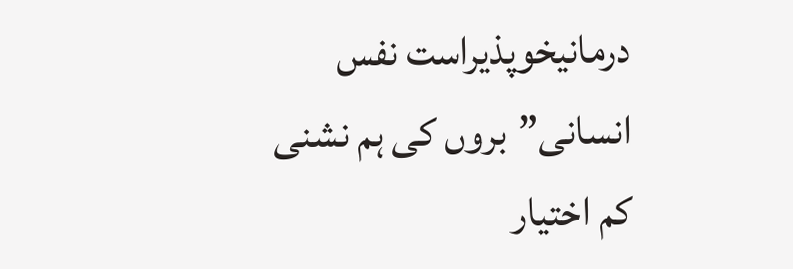درمانیخوپذیراست نفس انسانی”بروں کی ہم نشنی کم اختیار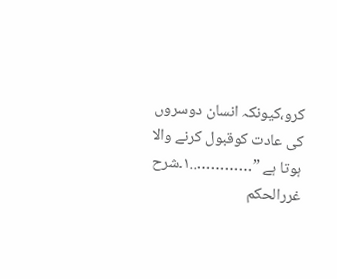کرو،کیونکہ انسان دوسروں کی عادت کوقبول کرنے والا ہوتا ہے ”…………..١۔شرح غررالحکم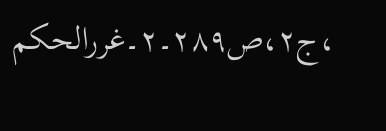،ج٢،ص٢٨٩۔٢۔غررالحکم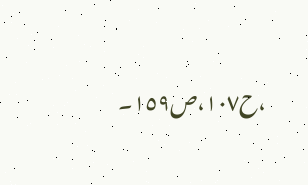،ح١٠٧،ص١٥٩۔